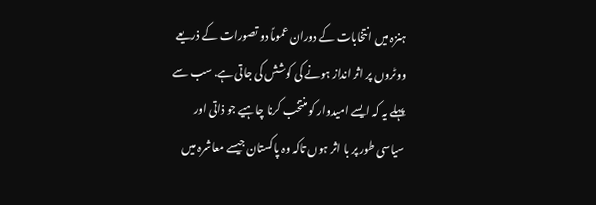ہنزہ میں انتخابات کے دوران عموماً دو تصورات کے ذریعے ووٹروں پر اثر انداز ہونے کی کوشش کی جاتی ہے. سب سے پہلے یہ کہ ایسے امیدوار کو منتخب کرنا چاہیے جو ذاتی اور سیاسی طور پر با اثر ہوں تاکہ وہ پاکستان جیسے معاشرہ میں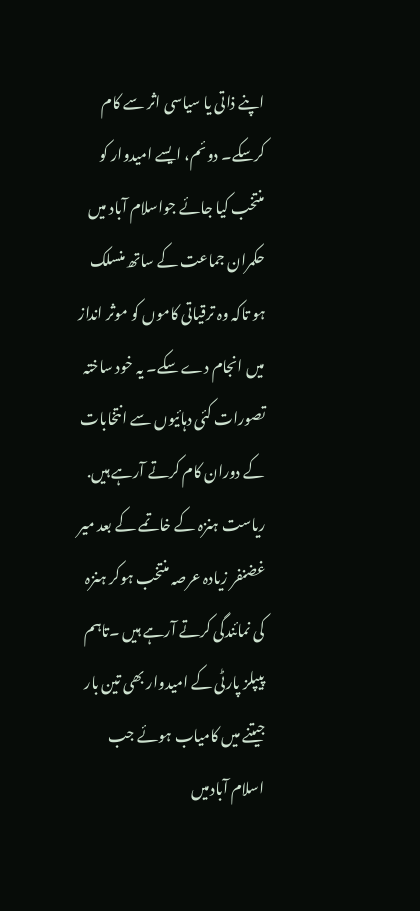اپنے ذاتی یا سیاسی اثر سے کام کرسکے۔ دوئم، ایسے امیدوار کو منتخب کیا جائے جواسلام آباد میں حکمران جماعت کے ساتھ منسلک ہو تاکہ وہ ترقیاتی کاموں کو موثر انداز میں انجام دے سکے۔ یہ خود ساختہ تصورات کئی دہائیوں سے انتخابات کے دوران کام کرتے آرہے ہیں.
ریاست ہنزہ کے خاتمے کے بعد میر غضنفر زیادہ عرصہ منتخب ہوکر ہنزہ کی نمائندگی کرتے آرہے ہیں ۔تاہم پیپلز پارٹی کے امیدوار بھی تین بار جیتنے میں کامیاب ہوئے جب اسلام آبادمیں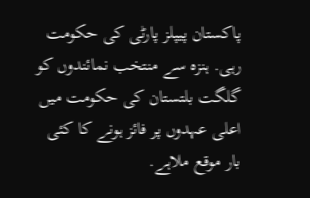پاکستان پیپلز پارٹی کی حکومت رہی. ہنزہ سے منتخب نمائندوں کو گلگت بلتستان کی حکومت میں اعلی عہدوں پر فائز ہونے کا کئی بار موقع ملاہے.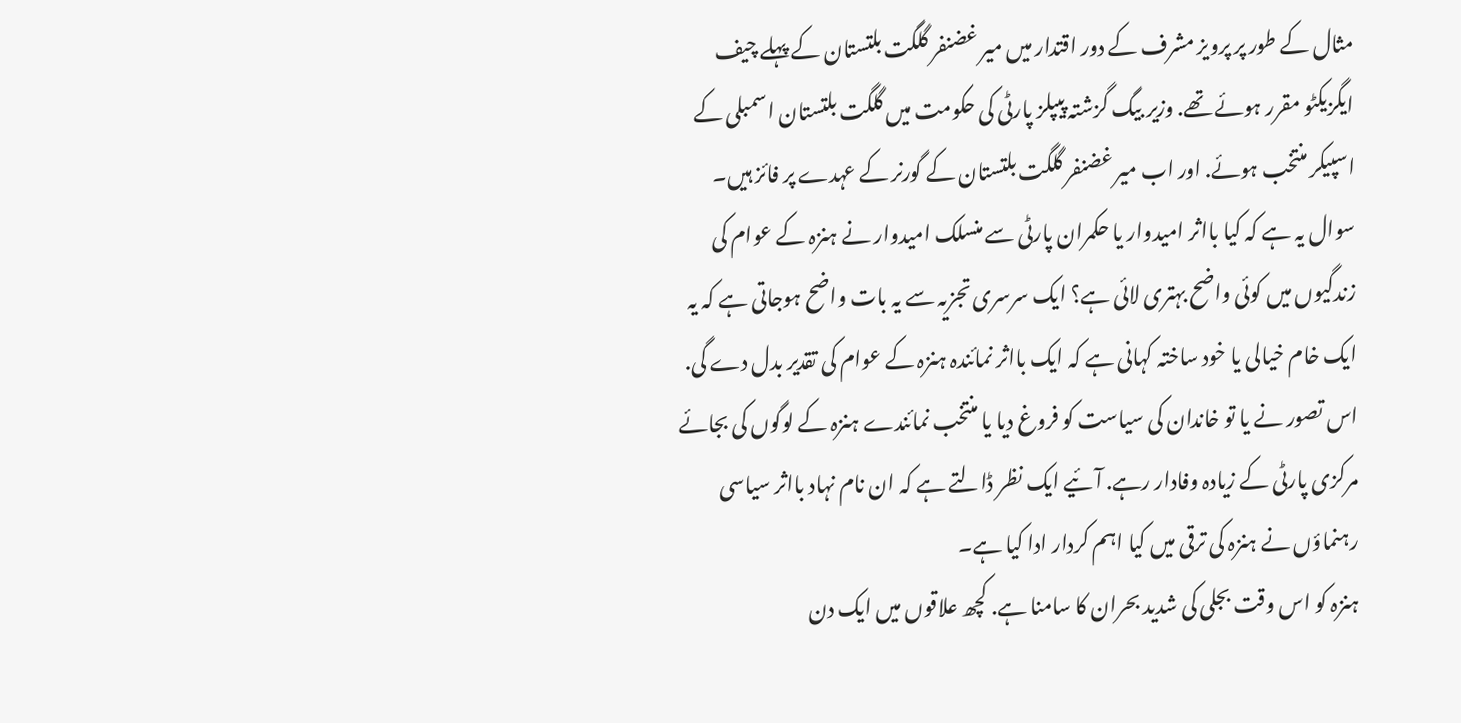مثال کے طور پر پرویز مشرف کے دور اقتدار میں میر غضنفر گلگت بلتستان کے پہلے چیف ایگزیکٹو مقرر ہوئے تھے. وزیر بیگ گزشتہ پیپلز پارٹی کی حکومت میں گلگت بلتستان اسمبلی کے اسپیکر منتخب ہوئے. اور اب میر غضنفر گلگت بلتستان کے گورنر کے عہدے پر فائز ہیں۔
سوال یہ ہے کہ کیا بااثر امیدوار یا حکمران پارٹی سے منسلک امیدوار نے ہنزہ کے عوام کی زندگیوں میں کوئی واضح بہتری لائی ہے؟ ایک سرسری تجزیہ سے یہ بات واضح ہوجاتی ہے کہ یہ ایک خام خیالی یا خود ساختہ کہانی ہے کہ ایک بااثر نمائندہ ہنزہ کے عوام کی تقدیر بدل دے گی. اس تصور نے یا تو خاندان کی سیاست کو فروغ دیا یا منتخب نمائندے ہنزہ کے لوگوں کی بجائے مرکزی پارٹی کے زیادہ وفادار رہے. آئیے ایک نظر ڈالتے ہے کہ ان نام نہاد بااثر سیاسی رہنماؤں نے ہنزہ کی ترقی میں کیا اہم کردار ادا کیا ہے۔
ہنزہ کو اس وقت بجلی کی شدید بحران کا سامنا ہے. کچھ علاقوں میں ایک دن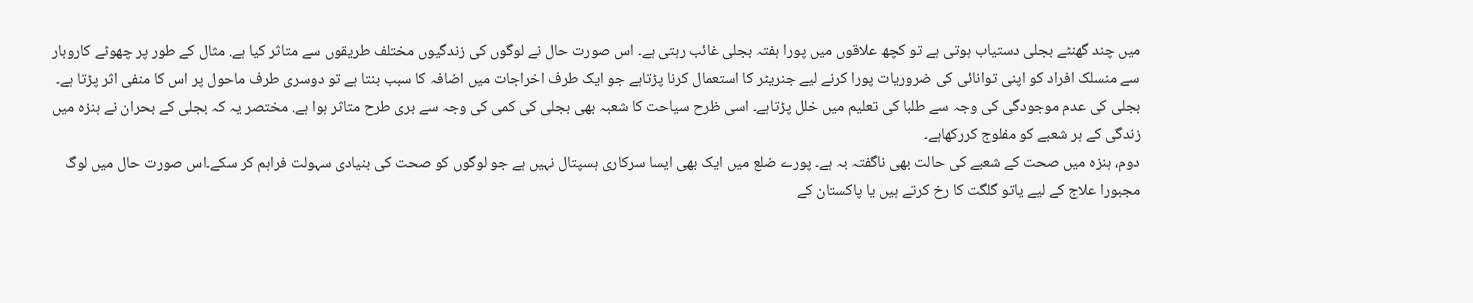میں چند گھنٹے بجلی دستیاب ہوتی ہے تو کچھ علاقوں میں پورا ہفتہ بجلی غائب رہتی ہے۔ اس صورت حال نے لوگوں کی زندگیوں مختلف طریقوں سے متاثر کیا ہے. مثال کے طور پر چھوٹے کاروبار سے منسلک افراد کو اپنی توانائی کی ضروریات پورا کرنے لیے جنریٹر کا استعمال کرنا پڑتاہے جو ایک طرف اخراجات میں اضافہ کا سبب بنتا ہے تو دوسری طرف ماحول پر اس کا منفی اثر پڑتا ہے۔ بجلی کی عدم موجودگی کی وجہ سے طلبا کی تعلیم میں خلل پڑتاہے۔ اسی ظرح سیاحت کا شعبہ بھی بجلی کی کمی کی وجہ سے بری طرح متاثر ہوا ہے. مختصر یہ کہ بجلی کے بحران نے ہنزہ میں زندگی کے ہر شعبے کو مفلوج کررکھاہے۔
دوم، ہنزہ میں صحت کے شعبے کی حالت بھی ناگفتہ بہ ہے۔ پورے ضلع میں ایک بھی ایسا سرکاری ہسپتال نہیں ہے جو لوگوں کو صحت کی بنیادی سہولت فراہم کر سکے۔اس صورت حال میں لوگ مجبورا علاج کے لیے یاتو گلگت کا رخ کرتے ہیں یا پاکستان کے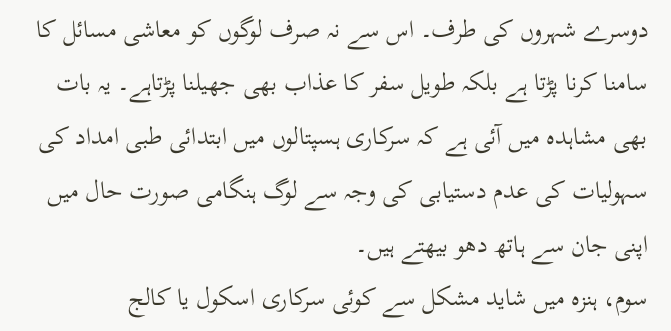دوسرے شہروں کی طرف۔ اس سے نہ صرف لوگوں کو معاشی مسائل کا سامنا کرنا پڑتا ہے بلکہ طویل سفر کا عذاب بھی جھیلنا پڑتاہے۔ یہ بات بھی مشاہدہ میں آئی ہے کہ سرکاری ہسپتالوں میں ابتدائی طبی امداد کی سہولیات کی عدم دستیابی کی وجہ سے لوگ ہنگامی صورت حال میں اپنی جان سے ہاتھ دھو بیھتے ہیں۔
سوم، ہنزہ میں شاید مشکل سے کوئی سرکاری اسکول یا کالج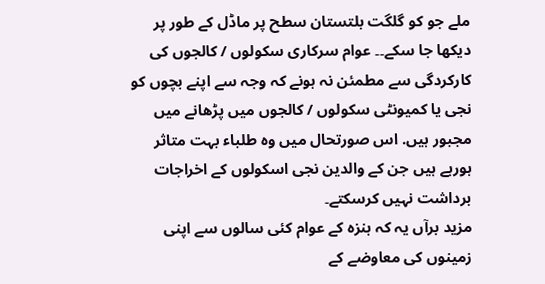ملے جو کو گلگت بلتستان سطح پر ماڈل کے طور پر دیکھا جا سکے۔۔ عوام سرکاری سکولوں / کالجوں کی کارکردگی سے مطمئن نہ ہونے کہ وجہ سے اپنے بچوں کو نجی یا کمیونٹی سکولوں / کالجوں میں پڑھانے میں مجبور ہیں. اس صورتحال میں وہ طلباء بہت متاثر ہورہے ہیں جن کے والدین نجی اسکولوں کے اخراجات برداشت نہیں کرسکتے۔
مزید برآں یہ کہ ہنزہ کے عوام کئی سالوں سے اپنی زمینوں کی معاوضے کے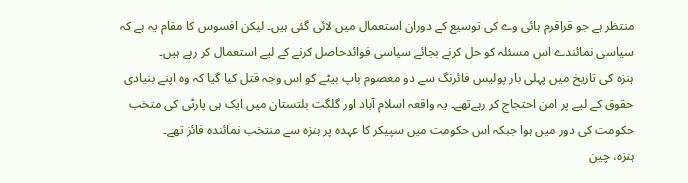منتظر ہے جو قراقرم ہائی وے کی توسیع کے دوران استعمال میں لائی گئی ہیں۔ لیکن افسوس کا مقام یہ ہے کہ سیاسی نمائندے اس مسئلہ کو حل کرنے بجائے سیاسی فوائدحاصل کرنے کے لیے استعمال کر رہے ہیں۔
ہنزہ کی تاریخ میں پہلی بار پولیس فائرنگ سے دو معصوم باپ بیٹے کو اس وجہ قتل کیا گیا کہ وہ اپنے بنیادی حقوق کے لیے پر امن احتجاج کر رہےتھے۔ یہ واقعہ اسلام آباد اور گلگت بلتستان میں ایک ہی پارٹی کی متخب حکومت کی دور میں ہوا جبکہ اس حکومت میں سپیکر کا عہدہ پر ہنزہ سے منتخب نمائندہ فائز تھے۔
ہنزہ، چین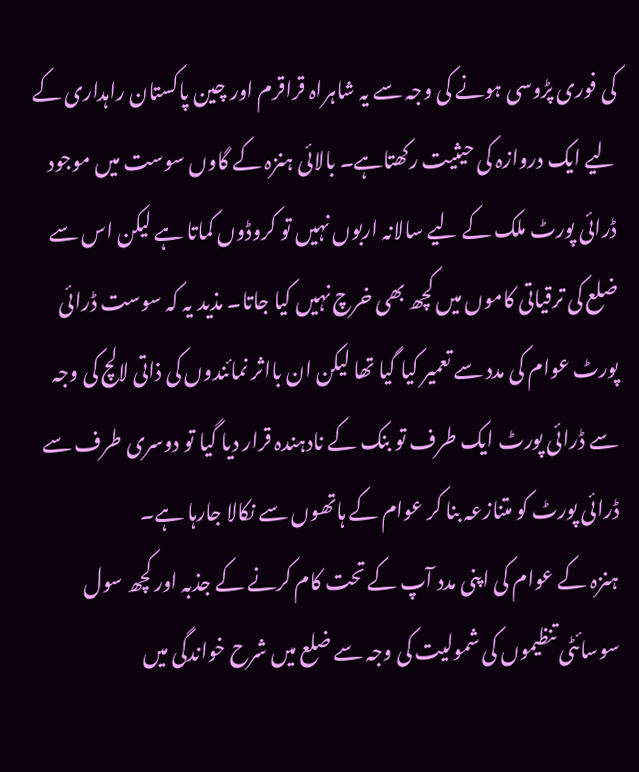کی فوری پڑوسی ہونے کی وجہ سے یہ شاہراہ قراقرم اور چین پاکستان راہداری کے لیے ایک دروازہ کی حیثیت رکھتاہے۔ بالائی ہنزہ کے گاوں سوست میں موجود ڈرائی پورٹ ملک کے لیے سالانہ اربوں نہیں تو کروڈوں کماتا ہے لیکن اس سے ضلع کی ترقیاتی کاموں میں کچھ بھی خرچ نہیں کیا جاتا۔ مذید یہ کہ سوست ڈرائی پورٹ عوام کی مدد سے تعمیر کیا گیا تھا لیکن ان بااثر نمائندوں کی ذاتی لالچ کی وجہ سے ڈرائی پورٹ ایک طرف تو بنک کے نادہندہ قرار دیا گیا تو دوسری طرف سے ڈرائی پورٹ کو متنازعہ بنا کر عوام کے ہاتھوں سے نکالا جارہا ہے۔
ہنزہ کے عوام کی اپنی مدد آپ کے تحت کام کرنے کے جذبہ اور کچھ سول سوسائٹی تنظیموں کی شمولیت کی وجہ سے ضلع میں شرح خواندگی میں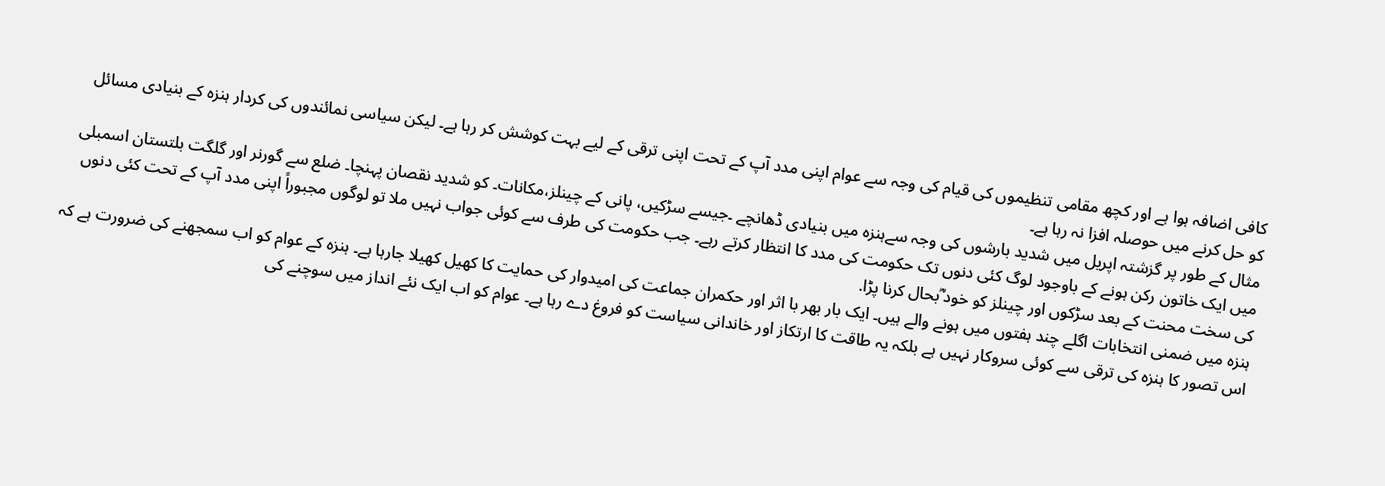کافی اضافہ ہوا ہے اور کچھ مقامی تنظیموں کی قیام کی وجہ سے عوام اپنی مدد آپ کے تحت اپنی ترقی کے لیے بہت کوشش کر رہا ہے۔ لیکن سیاسی نمائندوں کی کردار ہنزہ کے بنیادی مسائل کو حل کرنے میں حوصلہ افزا نہ رہا ہے۔
مثال کے طور پر گزشتہ اپریل میں شدید بارشوں کی وجہ سےہنزہ میں بنیادی ڈھانچے ۔جیسے سڑکیں، پانی کے چینلز،مکانات۔ کو شدید نقصان پہنچا۔ ضلع سے گورنر اور گلگت بلتستان اسمبلی میں ایک خاتون رکن ہونے کے باوجود لوگ کئی دنوں تک حکومت کی مدد کا انتظار کرتے رہے۔ جب حکومت کی طرف سے کوئی جواب نہیں ملا تو لوگوں مجبوراً اپنی مدد آپ کے تحت کئی دنوں کی سخت محنت کے بعد سڑکوں اور چینلز کو خود ؓبحال کرنا پڑا.
ہنزہ میں ضمنی انتخابات اگلے چند ہفتوں میں ہونے والے ہیں۔ ایک بار بھر با اثر اور حکمران جماعت کی امیدوار کی حمایت کا کھیل کھیلا جارہا ہے۔ ہنزہ کے عوام کو اب سمجھنے کی ضرورت ہے کہ اس تصور کا ہنزہ کی ترقی سے کوئی سروکار نہیں ہے بلکہ یہ طاقت کا ارتکاز اور خاندانی سیاست کو فروغ دے رہا ہے۔ عوام کو اب ایک نئے انداز میں سوچنے کی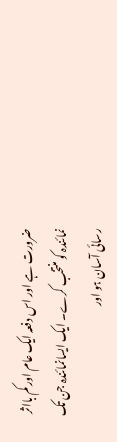ضرورت ہے اور اس دفعہ ایک عام اور کم بااثر نمائندہ کو منتخب کرے۔ ایک ایسانمائندہ جن تک رسائی آسان ہو اور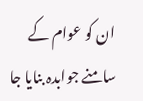ان کو عوام کے سامنے جوابدہ بنایا جا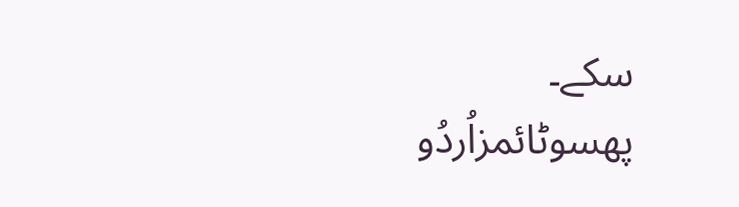سکے۔
پھسوٹائمزاُردُو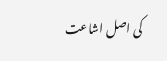کی اصل اشاعت